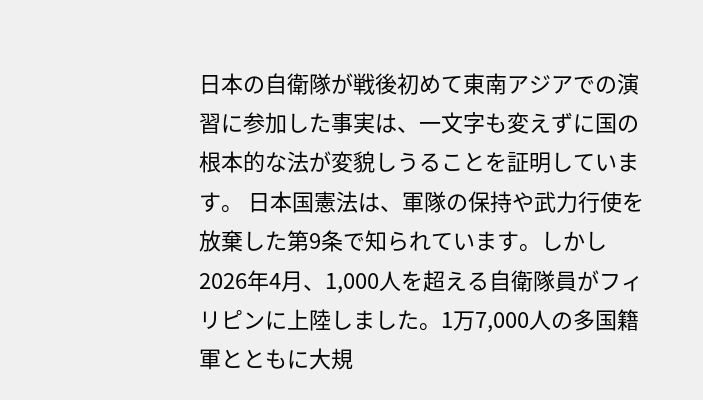日本の自衛隊が戦後初めて東南アジアでの演習に参加した事実は、一文字も変えずに国の根本的な法が変貌しうることを証明しています。 日本国憲法は、軍隊の保持や武力行使を放棄した第9条で知られています。しかし2026年4月、1,000人を超える自衛隊員がフィリピンに上陸しました。1万7,000人の多国籍軍とともに大規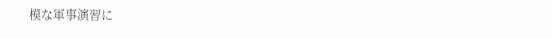模な軍事演習に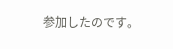参加したのです。